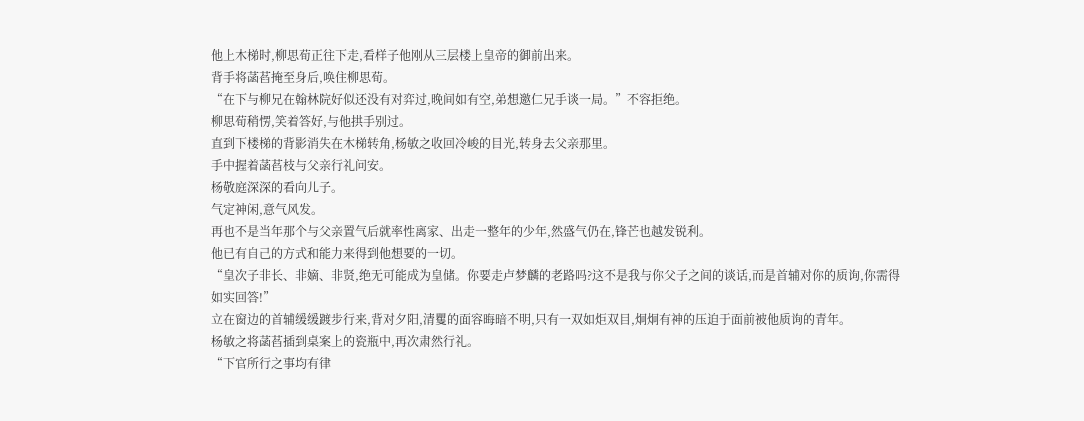他上木梯时,柳思荀正往下走,看样子他刚从三层楼上皇帝的御前出来。
背手将菡萏掩至身后,唤住柳思荀。
“在下与柳兄在翰林院好似还没有对弈过,晚间如有空,弟想邀仁兄手谈一局。”不容拒绝。
柳思荀稍愣,笑着答好,与他拱手别过。
直到下楼梯的背影消失在木梯转角,杨敏之收回冷峻的目光,转身去父亲那里。
手中握着菡萏枝与父亲行礼问安。
杨敬庭深深的看向儿子。
气定神闲,意气风发。
再也不是当年那个与父亲置气后就率性离家、出走一整年的少年,然盛气仍在,锋芒也越发锐利。
他已有自己的方式和能力来得到他想要的一切。
“皇次子非长、非嫡、非贤,绝无可能成为皇储。你要走卢梦麟的老路吗?这不是我与你父子之间的谈话,而是首辅对你的质询,你需得如实回答!”
立在窗边的首辅缓缓踱步行来,背对夕阳,清矍的面容晦暗不明,只有一双如炬双目,炯炯有神的压迫于面前被他质询的青年。
杨敏之将菡萏插到桌案上的瓷瓶中,再次肃然行礼。
“下官所行之事均有律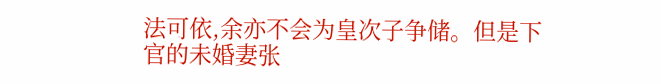法可依,余亦不会为皇次子争储。但是下官的未婚妻张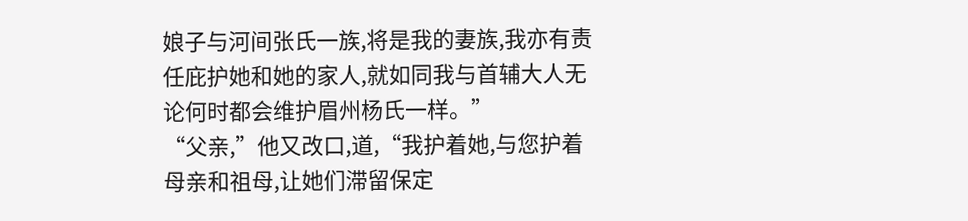娘子与河间张氏一族,将是我的妻族,我亦有责任庇护她和她的家人,就如同我与首辅大人无论何时都会维护眉州杨氏一样。”
“父亲,”他又改口,道,“我护着她,与您护着母亲和祖母,让她们滞留保定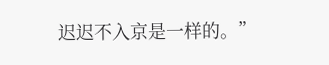迟迟不入京是一样的。”